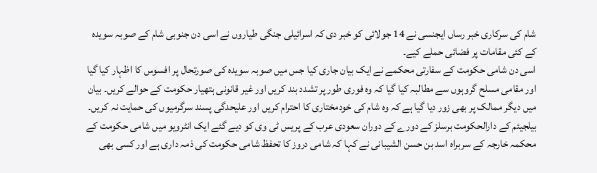شام کی سرکاری خبر رساں ایجنسی نے 14 جولائی کو خبر دی کہ اسرائیلی جنگی طیاروں نے اسی دن جنوبی شام کے صوبہ سویدہ کے کئی مقامات پر فضائی حملے کیے۔
اسی دن شامی حکومت کے سفارتی محکمے نے ایک بیان جاری کیا جس میں صوبہ سویدہ کی صورتحال پر افسوس کا اظہار کیا گیا اور مقامی مسلح گروہوں سے مطالبہ کیا گیا کہ وہ فوری طور پر تشدد بند کریں اور غیر قانونی ہتھیار حکومت کے حوالے کریں۔ بیان میں دیگر ممالک پر بھی زور دیا گیا ہے کہ وہ شام کی خودمختاری کا احترام کریں اور علیحدگی پسند سرگرمیوں کی حمایت نہ کریں۔
بیلجیئم کے دارالحکومت برسلز کے دورے کے دوران سعودی عرب کے پریس ٹی وی کو دیے گئے ایک انٹرویو میں شامی حکومت کے محکمہ خارجہ کے سربراہ اسد بن حسن الشیبانی نے کہا کہ شامی دروز کا تحفظ شامی حکومت کی ذمہ داری ہے اور کسی بھی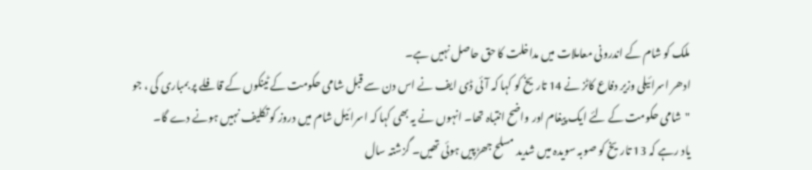ملک کو شام کے اندرونی معاملات میں مداخلت کا حق حاصل نہیں ہے۔
ادھر اسرائیلی وزیر دفاع کاٹز نے 14 تاریخ کو کہا کہ آئی ڈی ایف نے اس دن سے قبل شامی حکومت کے ٹینکوں کے قافلے پر بمباری کی ، جو "شامی حکومت کے لئے ایک پیغام اور واضح انتباہ تھا۔ انہوں نے یہ بھی کہا کہ اسرائیل شام میں دروز کو تکلیف نہیں ہونے دے گا۔
یاد رہے کہ 13 تاریخ کو صوبہ سویدہ میں شدید مسلح جھڑپیں ہوئی تھیں۔ گزشتہ سال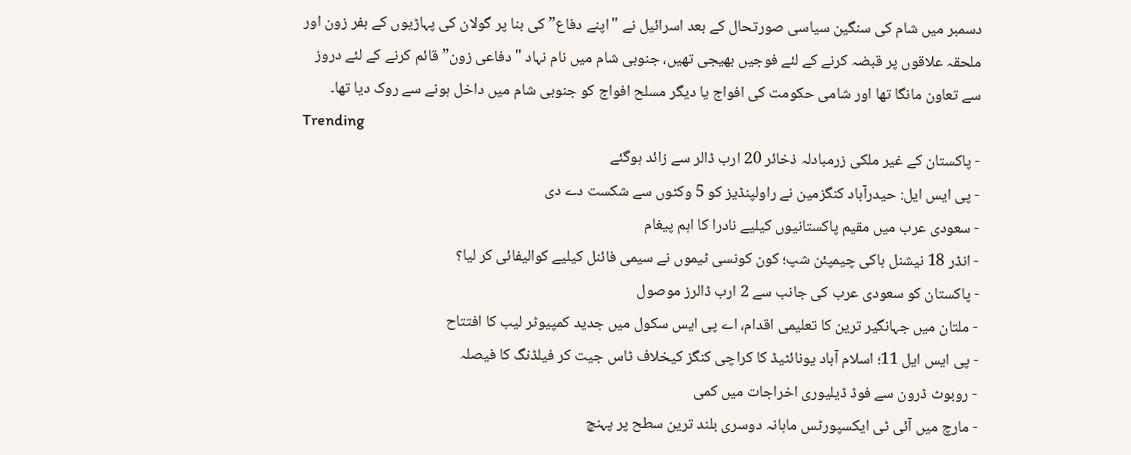دسمبر میں شام کی سنگین سیاسی صورتحال کے بعد اسرائیل نے "اپنے دفاع” کی بنا پر گولان کی پہاڑیوں کے بفر زون اور ملحقہ علاقوں پر قبضہ کرنے کے لئے فوجیں بھیجی تھیں، جنوبی شام میں نام نہاد "دفاعی زون” قائم کرنے کے لئے دروز سے تعاون مانگا تھا اور شامی حکومت کی افواج یا دیگر مسلح افواج کو جنوبی شام میں داخل ہونے سے روک دیا تھا۔
Trending
- پاکستان کے غیر ملکی زرمبادلہ ذخائر 20 ارب ڈالر سے زائد ہوگئے
- پی ایس ایل: حیدرآباد کنگزمین نے راولپنڈیز کو 5 وکٹوں سے شکست دے دی
- سعودی عرب میں مقیم پاکستانیوں کیلیے نادرا کا اہم پیغام
- انڈر 18 نیشنل ہاکی چیمپئن شپ؛ کون کونسی ٹیموں نے سیمی فائنل کیلیے کوالیفائی کر لیا؟
- پاکستان کو سعودی عرب کی جانب سے 2 ارب ڈالرز موصول
- ملتان میں جہانگیر ترین کا تعلیمی اقدام، اے پی ایس سکول میں جدید کمپیوٹر لیب کا افتتاح
- پی ایس ایل 11؛ اسلام آباد یونائٹیڈ کا کراچی کنگز کیخلاف ٹاس جیت کر فیلڈنگ کا فیصلہ
- روبوٹ ڈرون سے فوڈ ڈیلیوری اخراجات میں کمی
- مارچ میں آئی ٹی ایکسپورٹس ماہانہ دوسری بلند ترین سطح پر پہنچ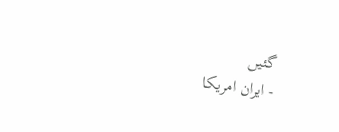گئیں
- ایران امریکا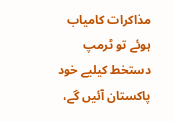مذاکرات کامیاب ہوئے تو ٹرمپ دستخط کیلیے خود پاکستان آئیں گے،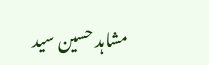مشاہد حسین سید